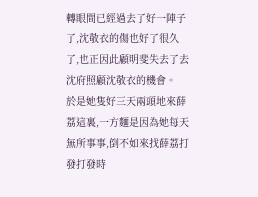轉眼間已經過去了好一陣子了,沈敬衣的傷也好了很久了,也正因此顧明斐失去了去沈府照顧沈敬衣的機會。
於是她隻好三天兩頭地來薛荔這裏,一方麵是因為她每天無所事事,倒不如來找薛荔打發打發時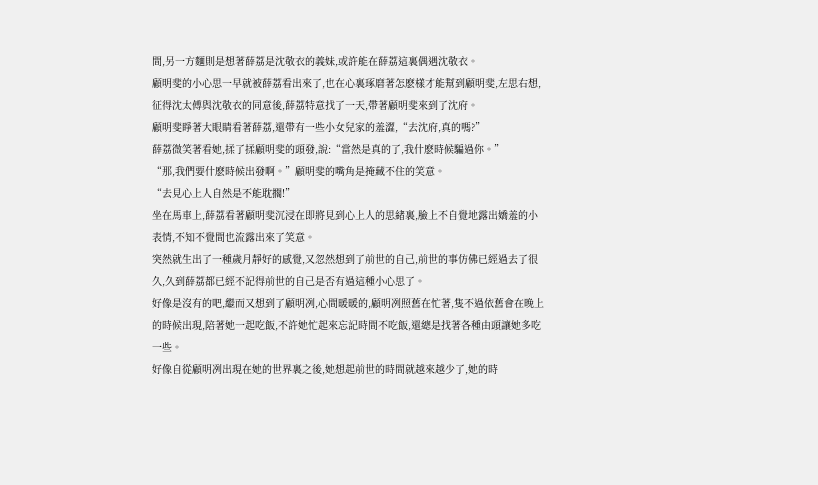間,另一方麵則是想著薛荔是沈敬衣的義妹,或許能在薛荔這裏偶遇沈敬衣。
顧明斐的小心思一早就被薛荔看出來了,也在心裏琢磨著怎麽樣才能幫到顧明斐,左思右想,征得沈太傅與沈敬衣的同意後,薛荔特意找了一天,帶著顧明斐來到了沈府。
顧明斐睜著大眼睛看著薛荔,還帶有一些小女兒家的羞澀,“去沈府,真的嗎?”
薛荔微笑著看她,揉了揉顧明斐的頭發,說:“當然是真的了,我什麽時候騙過你。”
“那,我們要什麽時候出發啊。”顧明斐的嘴角是掩藏不住的笑意。
“去見心上人自然是不能耽擱!”
坐在馬車上,薛荔看著顧明斐沉浸在即將見到心上人的思緒裏,臉上不自覺地露出嬌羞的小表情,不知不覺間也流露出來了笑意。
突然就生出了一種歲月靜好的感覺,又忽然想到了前世的自己,前世的事仿佛已經過去了很久,久到薛荔都已經不記得前世的自己是否有過這種小心思了。
好像是沒有的吧,繼而又想到了顧明冽,心間暖暖的,顧明冽照舊在忙著,隻不過依舊會在晚上的時候出現,陪著她一起吃飯,不許她忙起來忘記時間不吃飯,還總是找著各種由頭讓她多吃一些。
好像自從顧明冽出現在她的世界裏之後,她想起前世的時間就越來越少了,她的時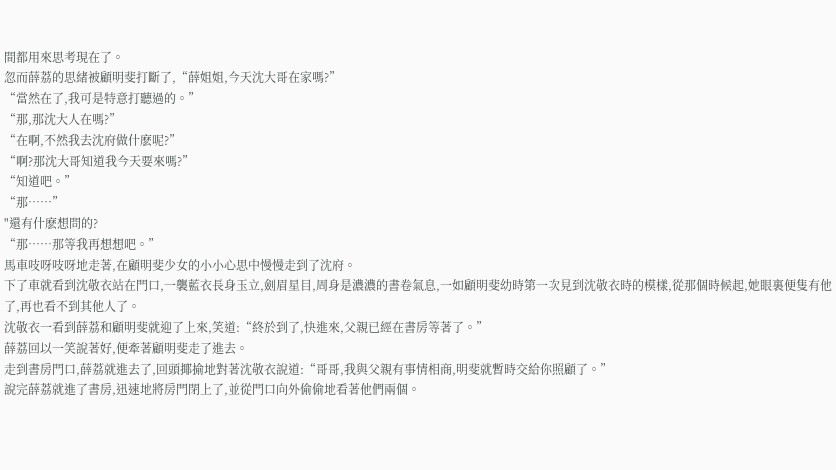間都用來思考現在了。
忽而薛荔的思緒被顧明斐打斷了,“薛姐姐,今天沈大哥在家嗎?”
“當然在了,我可是特意打聽過的。”
“那,那沈大人在嗎?”
“在啊,不然我去沈府做什麽呢?”
“啊?那沈大哥知道我今天要來嗎?”
“知道吧。”
“那……”
"還有什麽想問的?
“那……那等我再想想吧。”
馬車吱呀吱呀地走著,在顧明斐少女的小小心思中慢慢走到了沈府。
下了車就看到沈敬衣站在門口,一襲藍衣長身玉立,劍眉星目,周身是濃濃的書卷氣息,一如顧明斐幼時第一次見到沈敬衣時的模樣,從那個時候起,她眼裏便隻有他了,再也看不到其他人了。
沈敬衣一看到薛荔和顧明斐就迎了上來,笑道:“終於到了,快進來,父親已經在書房等著了。”
薛荔回以一笑說著好,便牽著顧明斐走了進去。
走到書房門口,薛荔就進去了,回頭揶揄地對著沈敬衣說道:“哥哥,我與父親有事情相商,明斐就暫時交給你照顧了。”
說完薛荔就進了書房,迅速地將房門閉上了,並從門口向外偷偷地看著他們兩個。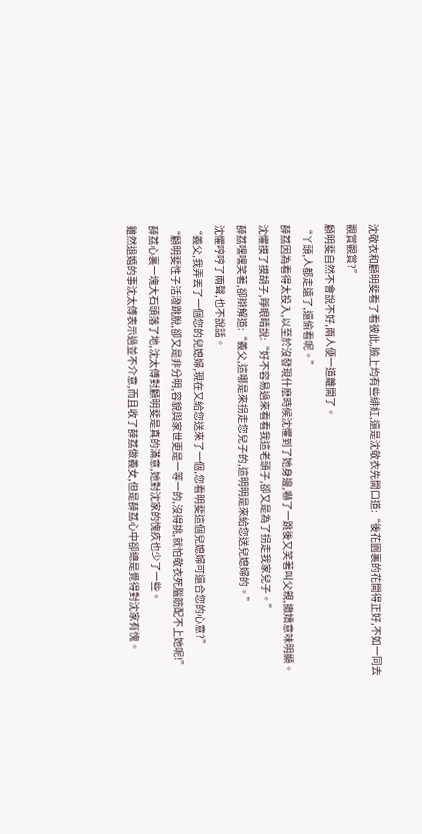沈敬衣和顧明斐看了看彼此,臉上均有些緋紅,還是沈敬衣先開口道:“後花園裏的花開得正好,不如一同去觀賞觀賞?”
顧明斐自然不會說不好,兩人便一道離開了。
“丫頭,人都走遠了,還偷看呢。”
薛荔因為看得太投入,以至於沒發現什麽時候沈懼到了她身邊,嚇了一跳後又笑著叫父親,撒嬌意味明顯。
沈懼摸了摸胡子,睜眼睛說:“好不容易過來看看我這老頭子,卻又是為了拐走我家兒子。”
薛荔嘿嘿笑著,卻辯解道:“義父,這哪是來拐走您兒子的,這明明是來給您送兒媳婦的。”
沈懼哼哼了兩聲,也不說話。
“義父,我弄丟了一個您的兒媳婦,現在又給您送來了一個,您看明斐這個兒媳婦可還合您的心意?”
“顧明斐性子活潑跳脫,卻又是非分明,容貌與家世更是一等一的,沒得挑,就怕敬衣死腦筋配不上她呢!”
薛荔心裏一塊大石頭落了地,沈太傅對顧明斐是真的滿意,她對沈家的愧疚也少了一些。
雖然退婚的事沈太傅表示過並不介意,而且收了薛荔做義女,但是薛荔心中卻總是覺得對沈家有愧。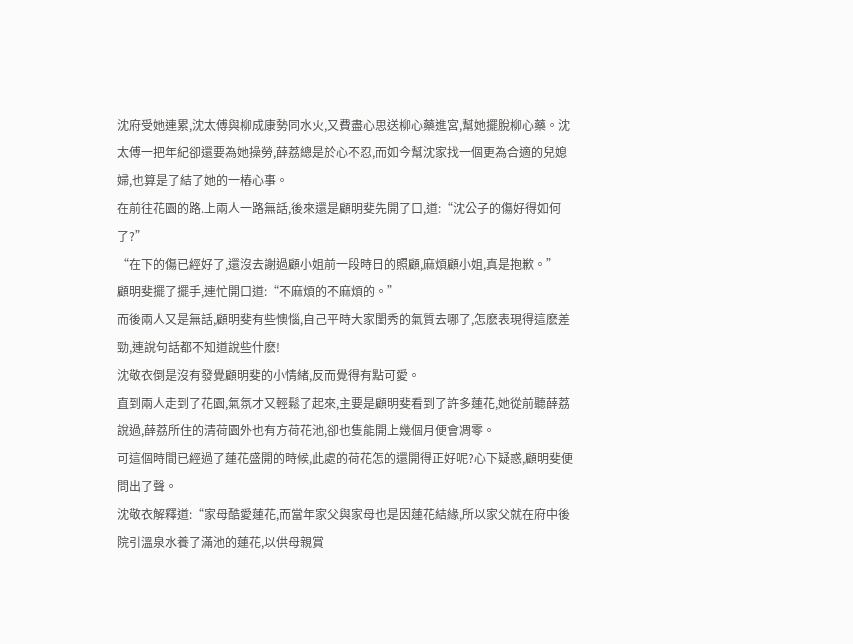沈府受她連累,沈太傅與柳成康勢同水火,又費盡心思送柳心藥進宮,幫她擺脫柳心藥。沈太傅一把年紀卻還要為她操勞,薛荔總是於心不忍,而如今幫沈家找一個更為合適的兒媳婦,也算是了結了她的一樁心事。
在前往花園的路.上兩人一路無話,後來還是顧明斐先開了口,道:“沈公子的傷好得如何了?”
“在下的傷已經好了,還沒去謝過顧小姐前一段時日的照顧,麻煩顧小姐,真是抱歉。”
顧明斐擺了擺手,連忙開口道:“不麻煩的不麻煩的。”
而後兩人又是無話,顧明斐有些懊惱,自己平時大家閨秀的氣質去哪了,怎麽表現得這麽差勁,連說句話都不知道說些什麽!
沈敬衣倒是沒有發覺顧明斐的小情緒,反而覺得有點可愛。
直到兩人走到了花園,氣氛才又輕鬆了起來,主要是顧明斐看到了許多蓮花,她從前聽薛荔說過,薛荔所住的清荷園外也有方荷花池,卻也隻能開上幾個月便會凋零。
可這個時間已經過了蓮花盛開的時候,此處的荷花怎的還開得正好呢?心下疑惑,顧明斐便問出了聲。
沈敬衣解釋道:“家母酷愛蓮花,而當年家父與家母也是因蓮花結緣,所以家父就在府中後院引溫泉水養了滿池的蓮花,以供母親賞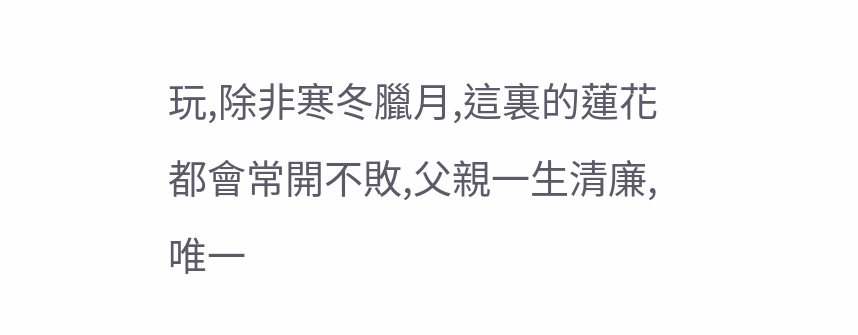玩,除非寒冬臘月,這裏的蓮花都會常開不敗,父親一生清廉,唯一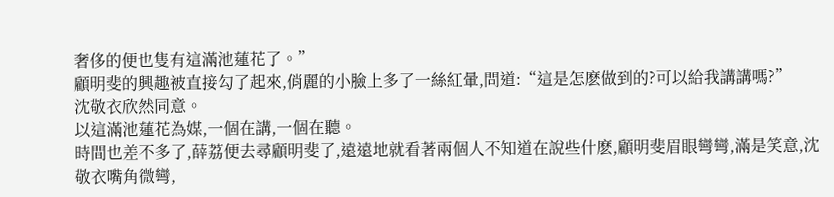奢侈的便也隻有這滿池蓮花了。”
顧明斐的興趣被直接勾了起來,俏麗的小臉上多了一絲紅暈,問道:“這是怎麽做到的?可以給我講講嗎?”
沈敬衣欣然同意。
以這滿池蓮花為媒,一個在講,一個在聽。
時間也差不多了,薛荔便去尋顧明斐了,遠遠地就看著兩個人不知道在說些什麽,顧明斐眉眼彎彎,滿是笑意,沈敬衣嘴角微彎,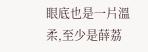眼底也是一片溫柔,至少是薛荔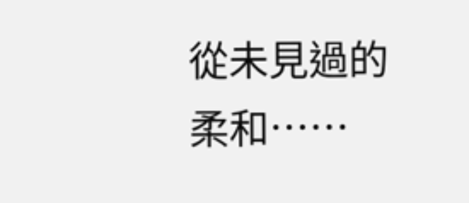從未見過的柔和……